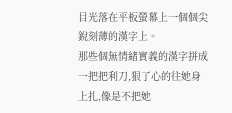目光落在平板螢幕上一個個尖銳刻薄的漢字上。
那些個無情緒實義的漢字拼成一把把利刀,狠了心的往她身上扎,像是不把她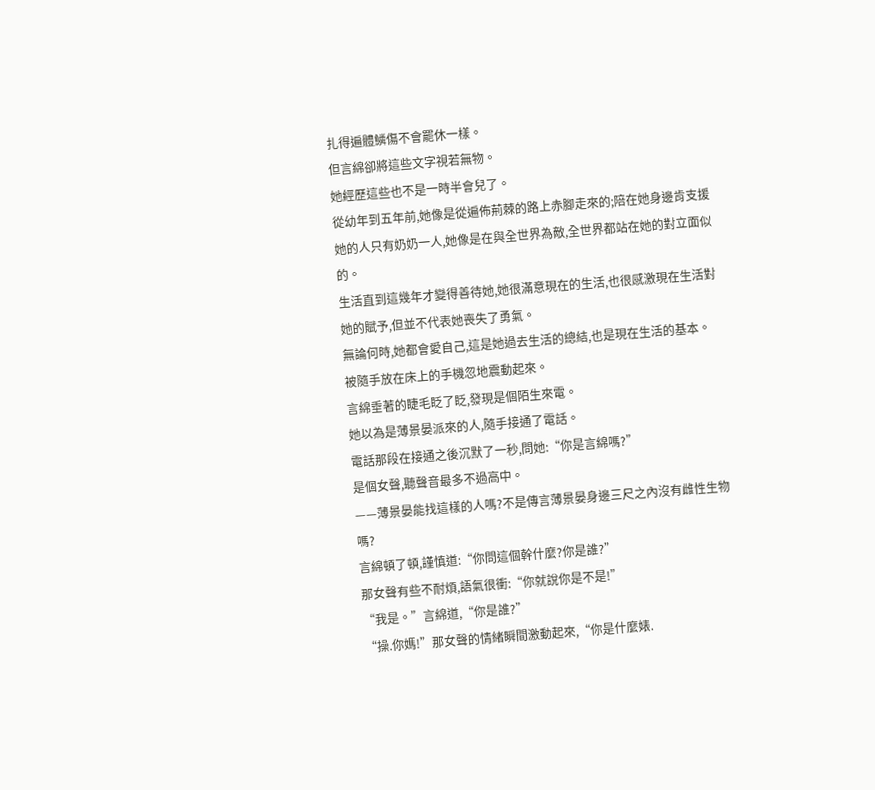扎得遍體鱗傷不會罷休一樣。
但言綿卻將這些文字視若無物。
她經歷這些也不是一時半會兒了。
從幼年到五年前,她像是從遍佈荊棘的路上赤腳走來的;陪在她身邊肯支援她的人只有奶奶一人,她像是在與全世界為敵,全世界都站在她的對立面似的。
生活直到這幾年才變得善待她,她很滿意現在的生活,也很感激現在生活對她的賦予,但並不代表她喪失了勇氣。
無論何時,她都會愛自己,這是她過去生活的總結,也是現在生活的基本。
被隨手放在床上的手機忽地震動起來。
言綿垂著的睫毛眨了眨,發現是個陌生來電。
她以為是薄景晏派來的人,隨手接通了電話。
電話那段在接通之後沉默了一秒,問她:“你是言綿嗎?”
是個女聲,聽聲音最多不過高中。
——薄景晏能找這樣的人嗎?不是傳言薄景晏身邊三尺之內沒有雌性生物嗎?
言綿頓了頓,謹慎道:“你問這個幹什麼?你是誰?”
那女聲有些不耐煩,語氣很衝:“你就說你是不是!”
“我是。”言綿道,“你是誰?”
“操.你媽!”那女聲的情緒瞬間激動起來,“你是什麼婊.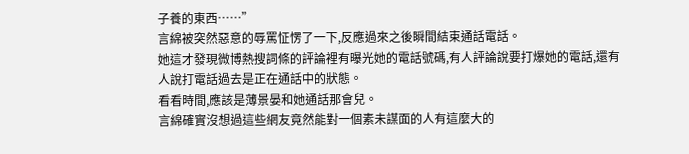子養的東西……”
言綿被突然惡意的辱罵怔愣了一下,反應過來之後瞬間結束通話電話。
她這才發現微博熱搜詞條的評論裡有曝光她的電話號碼,有人評論說要打爆她的電話,還有人說打電話過去是正在通話中的狀態。
看看時間,應該是薄景晏和她通話那會兒。
言綿確實沒想過這些網友竟然能對一個素未謀面的人有這麼大的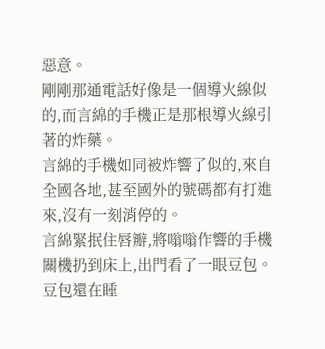惡意。
剛剛那通電話好像是一個導火線似的,而言綿的手機正是那根導火線引著的炸藥。
言綿的手機如同被炸響了似的,來自全國各地,甚至國外的號碼都有打進來,沒有一刻消停的。
言綿緊抿住唇瓣,將嗡嗡作響的手機關機扔到床上,出門看了一眼豆包。
豆包還在睡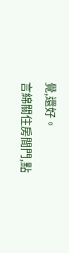覺,還好。
言綿關住房間門,點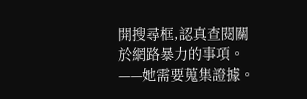開搜尋框,認真查閱關於網路暴力的事項。
——她需要蒐集證據。